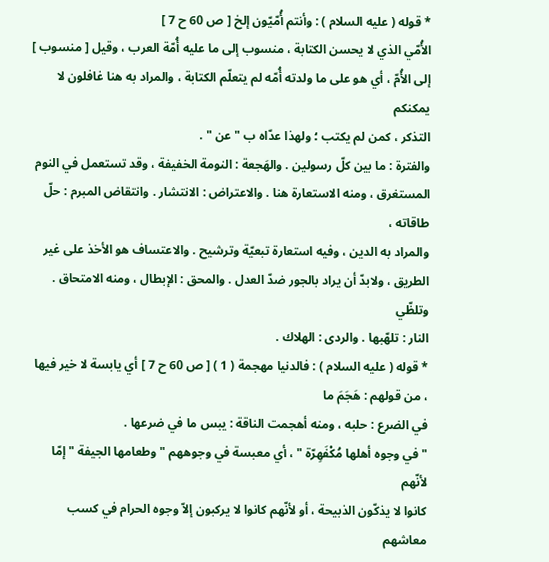* قوله ( عليه السلام ) : وأنتم أُمّيّون إلخ [ ص 60 ح 7 ]
الأُمّي الذي لا يحسن الكتابة ، منسوب إلى ما عليه أُمّة العرب ، وقيل [ منسوب ]
إلى الأُمّ ، أي هو على ما ولدته أُمّه لم يتعلّم الكتابة ، والمراد به هنا غافلون لا يمكنكم
التذكر ، كمن لم يكتب ؛ ولهذا عدّاه ب " عن " .
والفترة : ما بين كلّ رسولين . والهَجعة : النومة الخفيفة ، وقد تستعمل في النوم
المستغرق ، ومنه الاستعارة هنا . والاعتراض : الانتشار . وانتقاض المبرم : حلّ طاقاته ،
والمراد به الدين ، وفيه استعارة تبعيّة وترشيح . والاعتساف هو الأخذ على غير
الطريق ، ولابدّ أن يراد بالجور ضدّ العدل . والمحق : الإبطال ، ومنه الامتحاق . وتلظّي
النار : تلهّبها . والردى : الهلاك .
* قوله ( عليه السلام ) : فالدنيا مهجمة ( 1 ) [ ص 60 ح 7 ] أي يابسة لا خير فيها ، من قولهم : هَجَمَ ما
في الضرع : حلبه ، ومنه أهجمت الناقة : يبس ما في ضرعها .
" في وجوه أهلها مُكْفَهِرّة " ، أي معبسة في وجوههم " وطعامها الجيفة " إمّا لأنّهم
كانوا لا يذكّون الذبيحة ، أو لأنّهم كانوا لا يركبون إلاّ وجوه الحرام في كسب معاشهم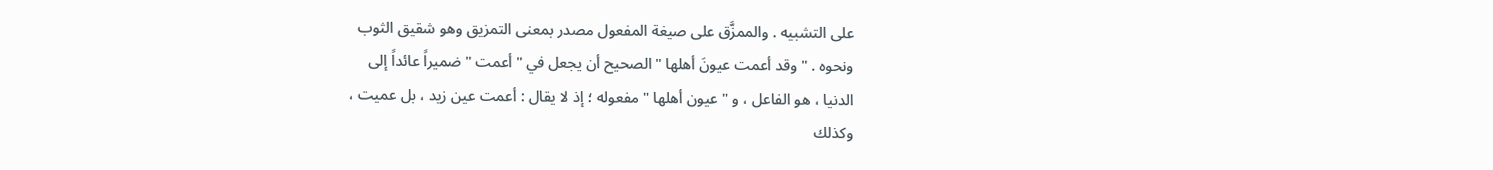على التشبيه . والممزَّق على صيغة المفعول مصدر بمعنى التمزيق وهو شقيق الثوب
ونحوه . " وقد أعمت عيونَ أهلها " الصحيح أن يجعل في " أعمت " ضميراً عائداً إلى
الدنيا ، هو الفاعل ، و " عيون أهلها " مفعوله ؛ إذ لا يقال : أعمت عين زيد ، بل عميت ،
وكذلك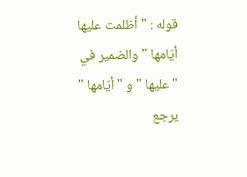قوله : " أظلمت عليها أيّامها " والضمير في " عليها " و " أيّامها " يرجع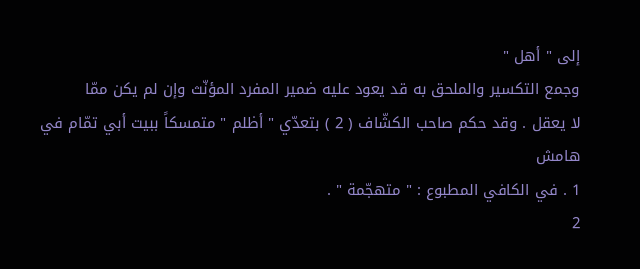إلى " أهل "
وجمع التكسير والملحق به قد يعود عليه ضمير المفرد المؤنّث وإن لم يكن ممّا
لا يعقل . وقد حكم صاحب الكشّاف ( 2 ) بتعدّي " أظلم " متمسكاً ببيت أبي تمّام في
هامش
1 . في الكافي المطبوع : " متهجّمة " .
2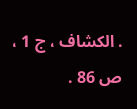. الكشاف ، ج 1 ، ص 86 .